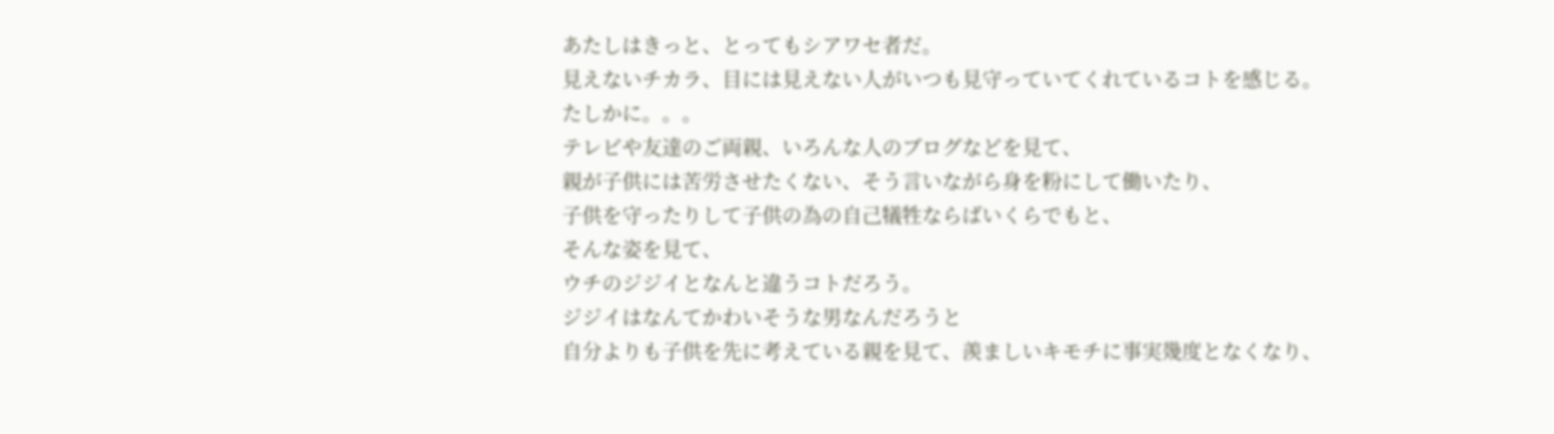あたしはきっと、とってもシアワセ者だ。
見えないチカラ、目には見えない人がいつも見守っていてくれているコトを感じる。
たしかに。。。
テレビや友達のご両親、いろんな人のブログなどを見て、
親が子供には苦労させたくない、そう言いながら身を粉にして働いたり、
子供を守ったりして子供の為の自己犠牲ならばいくらでもと、
そんな姿を見て、
ウチのジジイとなんと違うコトだろう。
ジジイはなんてかわいそうな男なんだろうと
自分よりも子供を先に考えている親を見て、羨ましいキモチに事実幾度となくなり、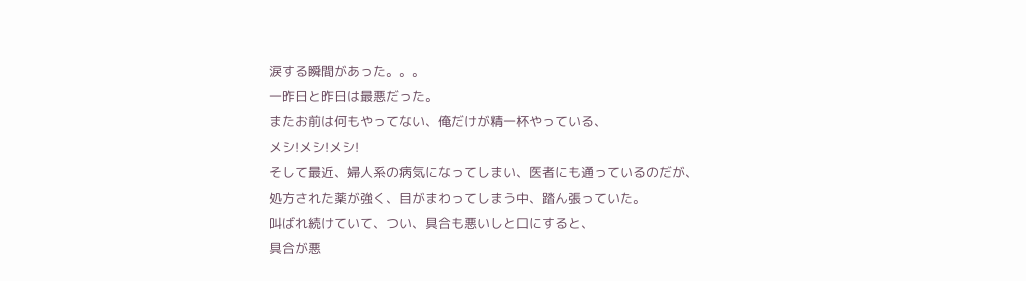涙する瞬間があった。。。
一昨日と昨日は最悪だった。
またお前は何もやってない、俺だけが精一杯やっている、
メシ!メシ!メシ!
そして最近、婦人系の病気になってしまい、医者にも通っているのだが、
処方された薬が強く、目がまわってしまう中、踏ん張っていた。
叫ばれ続けていて、つい、具合も悪いしと口にすると、
具合が悪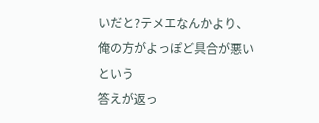いだと?テメエなんかより、俺の方がよっぽど具合が悪いという
答えが返っ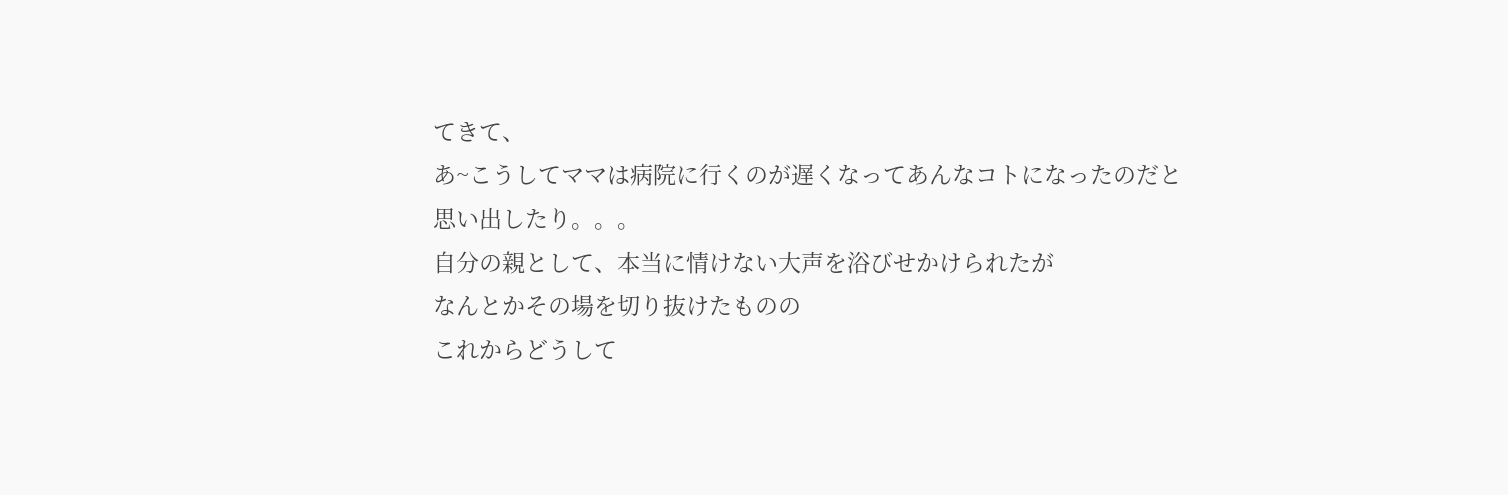てきて、
あ~こうしてママは病院に行くのが遅くなってあんなコトになったのだと
思い出したり。。。
自分の親として、本当に情けない大声を浴びせかけられたが
なんとかその場を切り抜けたものの
これからどうして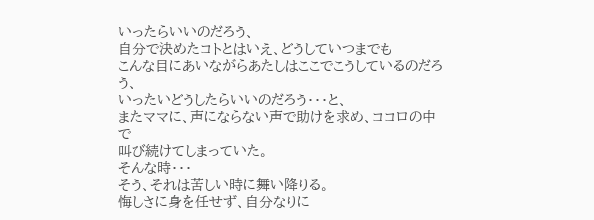いったらいいのだろう、
自分で決めたコトとはいえ、どうしていつまでも
こんな目にあいながらあたしはここでこうしているのだろう、
いったいどうしたらいいのだろう・・・と、
またママに、声にならない声で助けを求め、ココロの中で
叫び続けてしまっていた。
そんな時・・・
そう、それは苦しい時に舞い降りる。
悔しさに身を任せず、自分なりに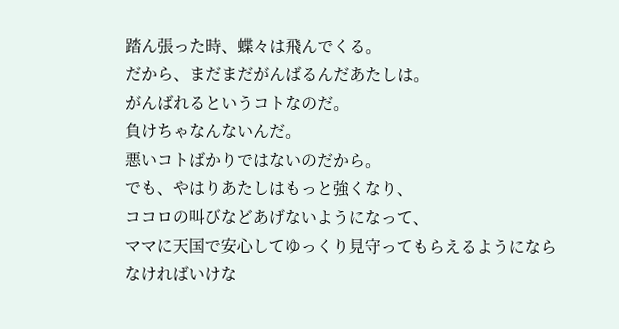踏ん張った時、蝶々は飛んでくる。
だから、まだまだがんばるんだあたしは。
がんばれるというコトなのだ。
負けちゃなんないんだ。
悪いコトばかりではないのだから。
でも、やはりあたしはもっと強くなり、
ココロの叫びなどあげないようになって、
ママに天国で安心してゆっくり見守ってもらえるようにならなければいけな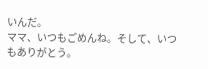いんだ。
ママ、いつもごめんね。そして、いつもありがとう。